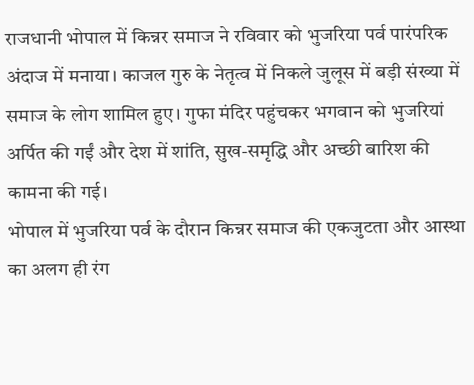राजधानी भोपाल में किन्नर समाज ने रविवार को भुजरिया पर्व पारंपरिक अंदाज में मनाया। काजल गुरु के नेतृत्व में निकले जुलूस में बड़ी संख्या में समाज के लोग शामिल हुए। गुफा मंदिर पहुंचकर भगवान को भुजरियां अर्पित की गईं और देश में शांति, सुख-समृद्धि और अच्छी बारिश की कामना की गई।
भोपाल में भुजरिया पर्व के दौरान किन्नर समाज की एकजुटता और आस्था का अलग ही रंग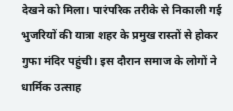देखने को मिला। पारंपरिक तरीके से निकाली गई भुजरियों की यात्रा शहर के प्रमुख रास्तों से होकर गुफा मंदिर पहुंची। इस दौरान समाज के लोगों ने धार्मिक उत्साह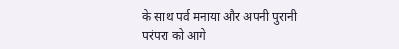के साथ पर्व मनाया और अपनी पुरानी परंपरा को आगे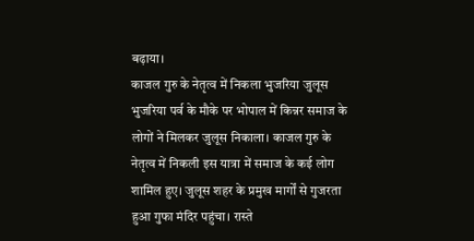बढ़ाया।
काजल गुरु के नेतृत्व में निकला भुजरिया जुलूस
भुजरिया पर्व के मौके पर भोपाल में किन्नर समाज के लोगों ने मिलकर जुलूस निकाला। काजल गुरु के नेतृत्व में निकली इस यात्रा में समाज के कई लोग शामिल हुए। जुलूस शहर के प्रमुख मार्गों से गुजरता हुआ गुफा मंदिर पहुंचा। रास्ते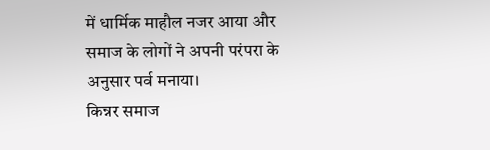में धार्मिक माहौल नजर आया और समाज के लोगों ने अपनी परंपरा के अनुसार पर्व मनाया।
किन्नर समाज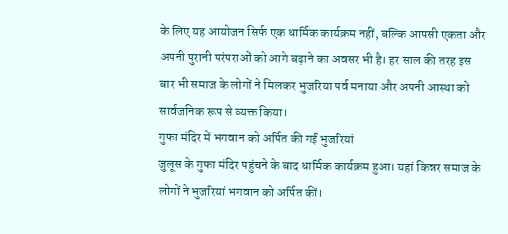के लिए यह आयोजन सिर्फ एक धार्मिक कार्यक्रम नहीं, बल्कि आपसी एकता और अपनी पुरानी परंपराओं को आगे बढ़ाने का अवसर भी है। हर साल की तरह इस बार भी समाज के लोगों ने मिलकर भुजरिया पर्व मनाया और अपनी आस्था को सार्वजनिक रूप से व्यक्त किया।
गुफा मंदिर में भगवान को अर्पित की गईं भुजरियां
जुलूस के गुफा मंदिर पहुंचने के बाद धार्मिक कार्यक्रम हुआ। यहां किन्नर समाज के लोगों ने भुजरियां भगवान को अर्पित कीं।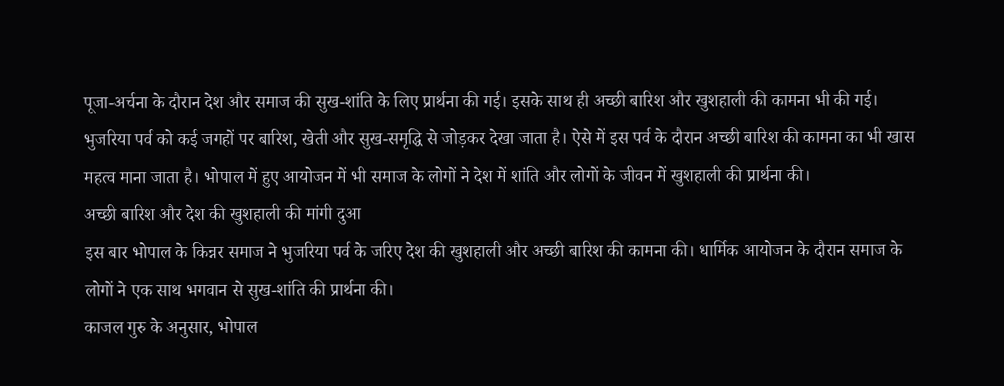पूजा-अर्चना के दौरान देश और समाज की सुख-शांति के लिए प्रार्थना की गई। इसके साथ ही अच्छी बारिश और खुशहाली की कामना भी की गई।
भुजरिया पर्व को कई जगहों पर बारिश, खेती और सुख-समृद्धि से जोड़कर देखा जाता है। ऐसे में इस पर्व के दौरान अच्छी बारिश की कामना का भी खास महत्व माना जाता है। भोपाल में हुए आयोजन में भी समाज के लोगों ने देश में शांति और लोगों के जीवन में खुशहाली की प्रार्थना की।
अच्छी बारिश और देश की खुशहाली की मांगी दुआ
इस बार भोपाल के किन्नर समाज ने भुजरिया पर्व के जरिए देश की खुशहाली और अच्छी बारिश की कामना की। धार्मिक आयोजन के दौरान समाज के लोगों ने एक साथ भगवान से सुख-शांति की प्रार्थना की।
काजल गुरु के अनुसार, भोपाल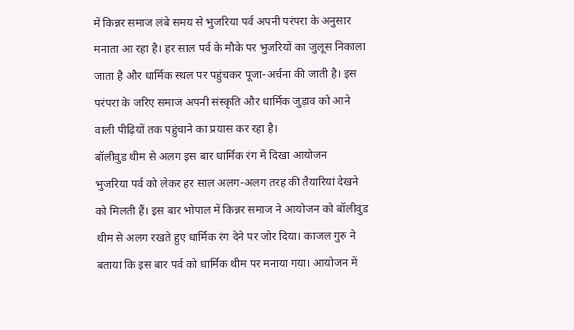में किन्नर समाज लंबे समय से भुजरिया पर्व अपनी परंपरा के अनुसार मनाता आ रहा है। हर साल पर्व के मौके पर भुजरियों का जुलूस निकाला जाता है और धार्मिक स्थल पर पहुंचकर पूजा-अर्चना की जाती है। इस परंपरा के जरिए समाज अपनी संस्कृति और धार्मिक जुड़ाव को आने वाली पीढ़ियों तक पहुंचाने का प्रयास कर रहा है।
बॉलीवुड थीम से अलग इस बार धार्मिक रंग में दिखा आयोजन
भुजरिया पर्व को लेकर हर साल अलग-अलग तरह की तैयारियां देखने को मिलती हैं। इस बार भोपाल में किन्नर समाज ने आयोजन को बॉलीवुड थीम से अलग रखते हुए धार्मिक रंग देने पर जोर दिया। काजल गुरु ने बताया कि इस बार पर्व को धार्मिक थीम पर मनाया गया। आयोजन में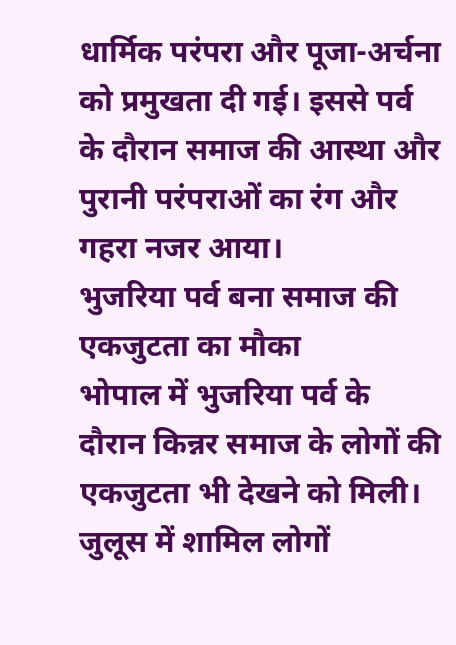धार्मिक परंपरा और पूजा-अर्चना को प्रमुखता दी गई। इससे पर्व के दौरान समाज की आस्था और पुरानी परंपराओं का रंग और गहरा नजर आया।
भुजरिया पर्व बना समाज की एकजुटता का मौका
भोपाल में भुजरिया पर्व के दौरान किन्नर समाज के लोगों की एकजुटता भी देखने को मिली। जुलूस में शामिल लोगों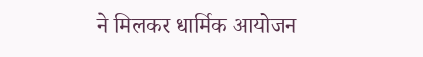ने मिलकर धार्मिक आयोजन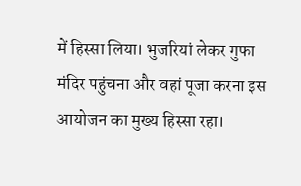में हिस्सा लिया। भुजरियां लेकर गुफा मंदिर पहुंचना और वहां पूजा करना इस आयोजन का मुख्य हिस्सा रहा।